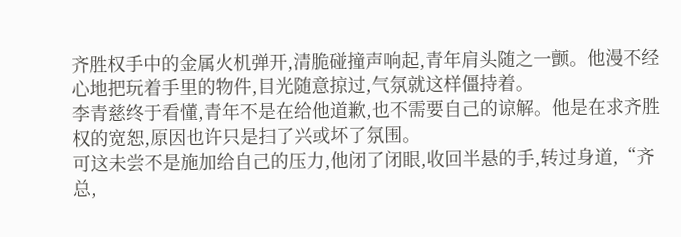齐胜权手中的金属火机弹开,清脆碰撞声响起,青年肩头随之一颤。他漫不经心地把玩着手里的物件,目光随意掠过,气氛就这样僵持着。
李青慈终于看懂,青年不是在给他道歉,也不需要自己的谅解。他是在求齐胜权的宽恕,原因也许只是扫了兴或坏了氛围。
可这未尝不是施加给自己的压力,他闭了闭眼,收回半悬的手,转过身道,“齐总,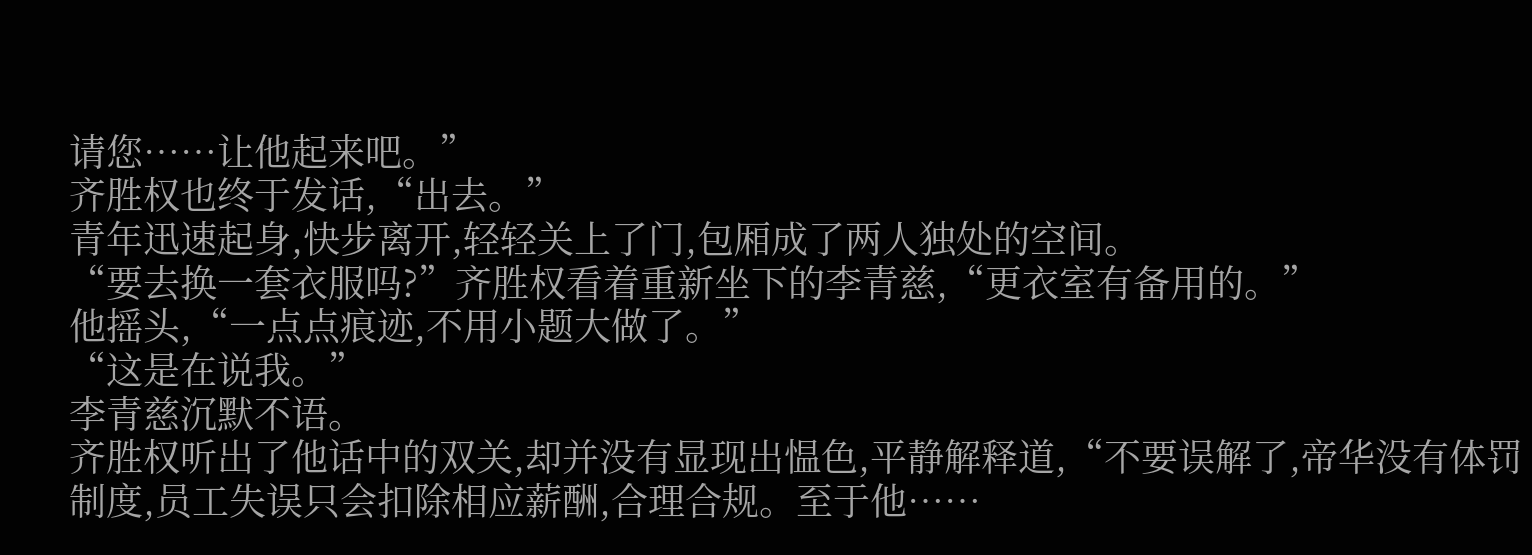请您……让他起来吧。”
齐胜权也终于发话,“出去。”
青年迅速起身,快步离开,轻轻关上了门,包厢成了两人独处的空间。
“要去换一套衣服吗?”齐胜权看着重新坐下的李青慈,“更衣室有备用的。”
他摇头,“一点点痕迹,不用小题大做了。”
“这是在说我。”
李青慈沉默不语。
齐胜权听出了他话中的双关,却并没有显现出愠色,平静解释道,“不要误解了,帝华没有体罚制度,员工失误只会扣除相应薪酬,合理合规。至于他……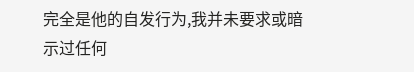完全是他的自发行为,我并未要求或暗示过任何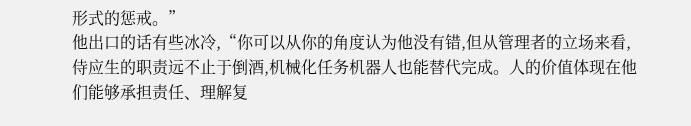形式的惩戒。”
他出口的话有些冰冷,“你可以从你的角度认为他没有错,但从管理者的立场来看,侍应生的职责远不止于倒酒,机械化任务机器人也能替代完成。人的价值体现在他们能够承担责任、理解复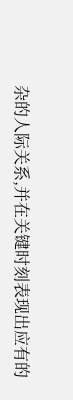杂的人际关系,并在关键时刻表现出应有的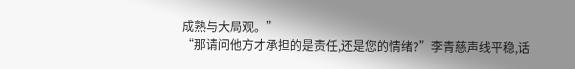成熟与大局观。”
“那请问他方才承担的是责任,还是您的情绪?”李青慈声线平稳,话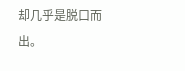却几乎是脱口而出。